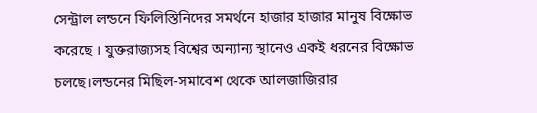সেন্ট্রাল লন্ডনে ফিলিস্তিনিদের সমর্থনে হাজার হাজার মানুষ বিক্ষোভ করেছে । যুক্তরাজ্যসহ বিশ্বের অন্যান্য স্থানেও একই ধরনের বিক্ষোভ চলছে।লন্ডনের মিছিল-সমাবেশ থেকে আলজাজিরার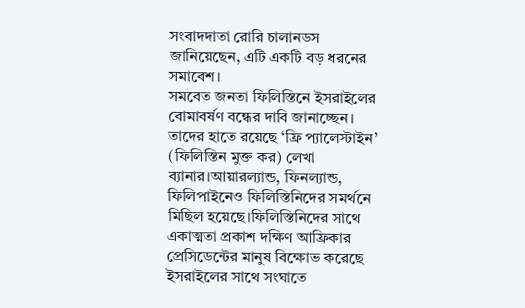সংবাদদাতা রোরি চালানডস জানিয়েছেন, এটি একটি বড় ধরনের সমাবেশ।
সমবেত জনতা ফিলিস্তিনে ইসরাইলের বোমাবর্ষণ বন্ধের দাবি জানাচ্ছেন। তাদের হাতে রয়েছে ‘ফ্রি প্যালেস্টাইন’ (ফিলিস্তিন মুক্ত কর) লেখা ব্যানার।আয়ারল্যান্ড, ফিনল্যান্ড, ফিলিপাইনেও ফিলিস্তিনিদের সমর্থনে মিছিল হয়েছে।ফিলিস্তিনিদের সাথে একাত্মতা প্রকাশ দক্ষিণ আফ্রিকার প্রেসিডেন্টের মানুষ বিক্ষোভ করেছে
ইসরাইলের সাথে সংঘাতে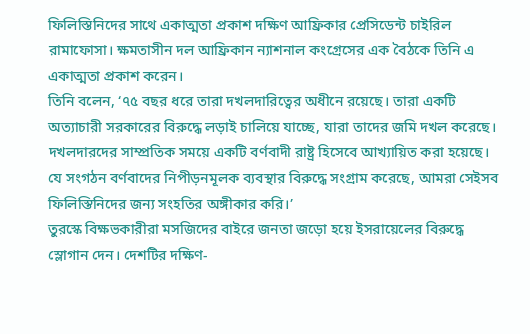ফিলিস্তিনিদের সাথে একাত্মতা প্রকাশ দক্ষিণ আফ্রিকার প্রেসিডেন্ট চাইরিল রামাফোসা। ক্ষমতাসীন দল আফ্রিকান ন্যাশনাল কংগ্রেসের এক বৈঠকে তিনি এ একাত্মতা প্রকাশ করেন।
তিনি বলেন, ‘৭৫ বছর ধরে তারা দখলদারিত্বের অধীনে রয়েছে। তারা একটি অত্যাচারী সরকারের বিরুদ্ধে লড়াই চালিয়ে যাচ্ছে, যারা তাদের জমি দখল করেছে। দখলদারদের সাম্প্রতিক সময়ে একটি বর্ণবাদী রাষ্ট্র হিসেবে আখ্যায়িত করা হয়েছে। যে সংগঠন বর্ণবাদের নিপীড়নমূলক ব্যবস্থার বিরুদ্ধে সংগ্রাম করেছে, আমরা সেইসব ফিলিস্তিনিদের জন্য সংহতির অঙ্গীকার করি।’
তুরস্কে বিক্ষভকারীরা মসজিদের বাইরে জনতা জড়ো হয়ে ইসরায়েলের বিরুদ্ধে স্লোগান দেন। দেশটির দক্ষিণ-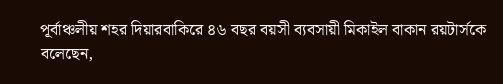পূর্বাঞ্চলীয় শহর দিয়ারবাকিরে ৪৬ বছর বয়সী ব্যবসায়ী মিকাইল বাকান রয়টার্সকে বলেছেন,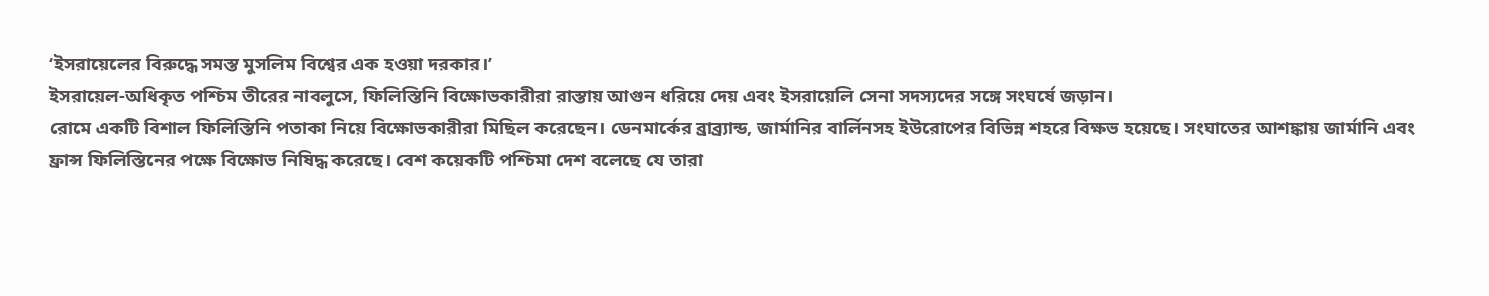‘ইসরায়েলের বিরুদ্ধে সমস্ত মুসলিম বিশ্বের এক হওয়া দরকার।’
ইসরায়েল-অধিকৃত পশ্চিম তীরের নাবলুসে, ফিলিস্তিনি বিক্ষোভকারীরা রাস্তায় আগুন ধরিয়ে দেয় এবং ইসরায়েলি সেনা সদস্যদের সঙ্গে সংঘর্ষে জড়ান।
রোমে একটি বিশাল ফিলিস্তিনি পতাকা নিয়ে বিক্ষোভকারীরা মিছিল করেছেন। ডেনমার্কের ব্রাব্র্যান্ড, জার্মানির বার্লিনসহ ইউরোপের বিভিন্ন শহরে বিক্ষভ হয়েছে। সংঘাতের আশঙ্কায় জার্মানি এবং ফ্রান্স ফিলিস্তিনের পক্ষে বিক্ষোভ নিষিদ্ধ করেছে। বেশ কয়েকটি পশ্চিমা দেশ বলেছে যে তারা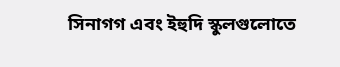সিনাগগ এবং ইহুদি স্কুলগুলোতে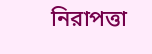নিরাপত্তা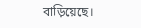বাড়িয়েছে।